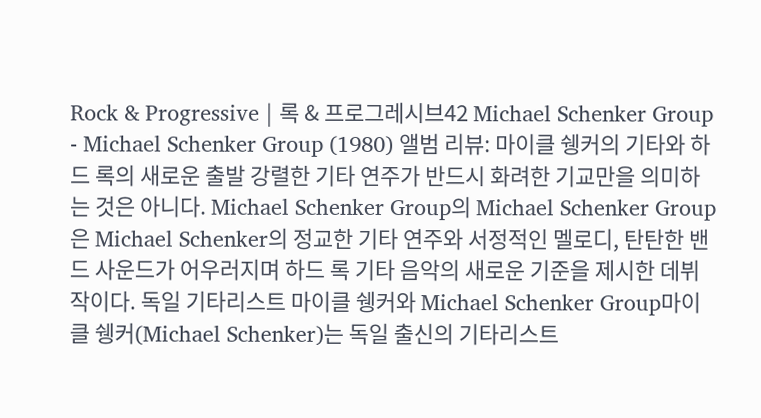Rock & Progressive | 록 & 프로그레시브42 Michael Schenker Group - Michael Schenker Group (1980) 앨범 리뷰: 마이클 쉥커의 기타와 하드 록의 새로운 출발 강렬한 기타 연주가 반드시 화려한 기교만을 의미하는 것은 아니다. Michael Schenker Group의 Michael Schenker Group은 Michael Schenker의 정교한 기타 연주와 서정적인 멜로디, 탄탄한 밴드 사운드가 어우러지며 하드 록 기타 음악의 새로운 기준을 제시한 데뷔작이다. 독일 기타리스트 마이클 쉥커와 Michael Schenker Group마이클 쉥커(Michael Schenker)는 독일 출신의 기타리스트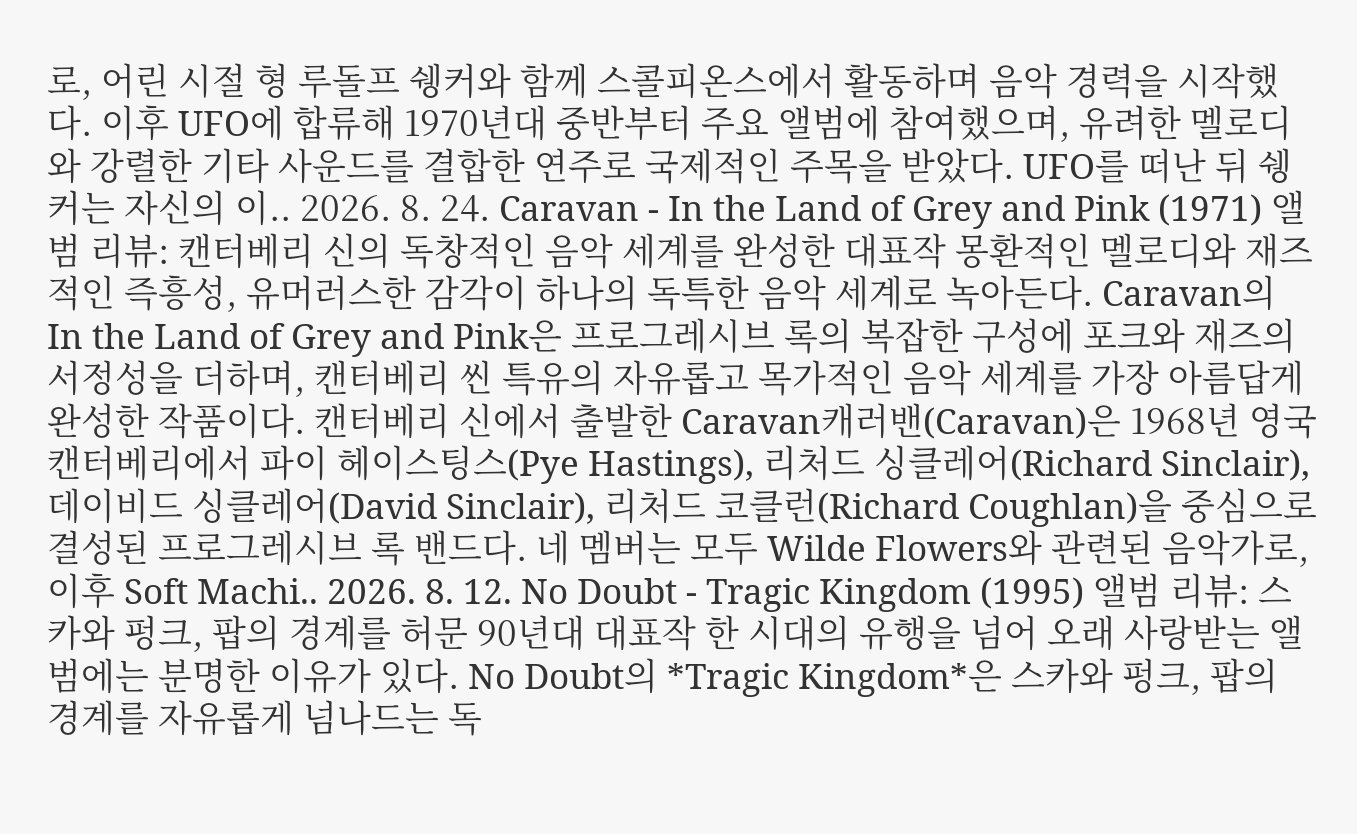로, 어린 시절 형 루돌프 쉥커와 함께 스콜피온스에서 활동하며 음악 경력을 시작했다. 이후 UFO에 합류해 1970년대 중반부터 주요 앨범에 참여했으며, 유려한 멜로디와 강렬한 기타 사운드를 결합한 연주로 국제적인 주목을 받았다. UFO를 떠난 뒤 쉥커는 자신의 이.. 2026. 8. 24. Caravan - In the Land of Grey and Pink (1971) 앨범 리뷰: 캔터베리 신의 독창적인 음악 세계를 완성한 대표작 몽환적인 멜로디와 재즈적인 즉흥성, 유머러스한 감각이 하나의 독특한 음악 세계로 녹아든다. Caravan의 In the Land of Grey and Pink은 프로그레시브 록의 복잡한 구성에 포크와 재즈의 서정성을 더하며, 캔터베리 씬 특유의 자유롭고 목가적인 음악 세계를 가장 아름답게 완성한 작품이다. 캔터베리 신에서 출발한 Caravan캐러밴(Caravan)은 1968년 영국 캔터베리에서 파이 헤이스팅스(Pye Hastings), 리처드 싱클레어(Richard Sinclair), 데이비드 싱클레어(David Sinclair), 리처드 코클런(Richard Coughlan)을 중심으로 결성된 프로그레시브 록 밴드다. 네 멤버는 모두 Wilde Flowers와 관련된 음악가로, 이후 Soft Machi.. 2026. 8. 12. No Doubt - Tragic Kingdom (1995) 앨범 리뷰: 스카와 펑크, 팝의 경계를 허문 90년대 대표작 한 시대의 유행을 넘어 오래 사랑받는 앨범에는 분명한 이유가 있다. No Doubt의 *Tragic Kingdom*은 스카와 펑크, 팝의 경계를 자유롭게 넘나드는 독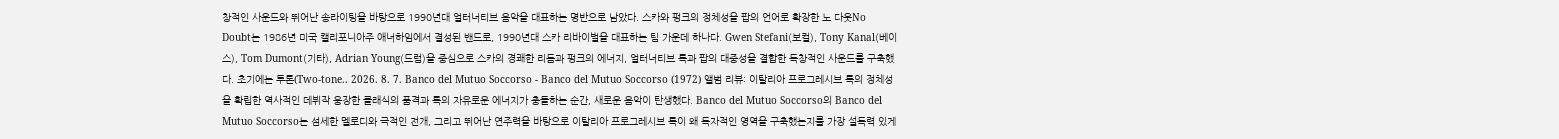창적인 사운드와 뛰어난 송라이팅을 바탕으로 1990년대 얼터너티브 음악을 대표하는 명반으로 남았다. 스카와 펑크의 정체성을 팝의 언어로 확장한 노 다웃No Doubt는 1986년 미국 캘리포니아주 애너하임에서 결성된 밴드로, 1990년대 스카 리바이벌을 대표하는 팀 가운데 하나다. Gwen Stefani(보컬), Tony Kanal(베이스), Tom Dumont(기타), Adrian Young(드럼)을 중심으로 스카의 경쾌한 리듬과 펑크의 에너지, 얼터너티브 록과 팝의 대중성을 결합한 독창적인 사운드를 구축했다. 초기에는 투톤(Two-tone.. 2026. 8. 7. Banco del Mutuo Soccorso - Banco del Mutuo Soccorso (1972) 앨범 리뷰: 이탈리아 프로그레시브 록의 정체성을 확립한 역사적인 데뷔작 웅장한 클래식의 품격과 록의 자유로운 에너지가 충돌하는 순간, 새로운 음악이 탄생했다. Banco del Mutuo Soccorso의 Banco del Mutuo Soccorso는 섬세한 멜로디와 극적인 전개, 그리고 뛰어난 연주력을 바탕으로 이탈리아 프로그레시브 록이 왜 독자적인 영역을 구축했는지를 가장 설득력 있게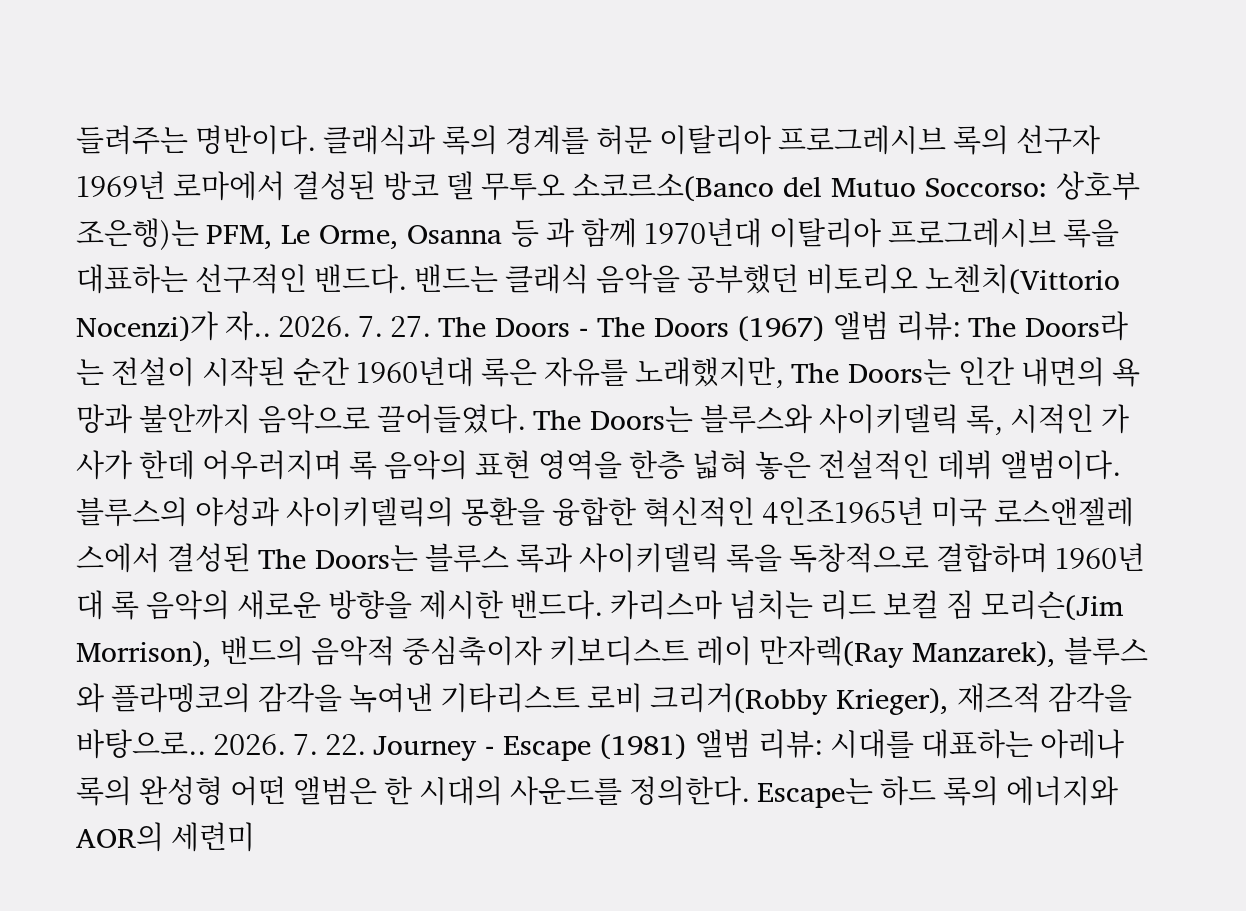들려주는 명반이다. 클래식과 록의 경계를 허문 이탈리아 프로그레시브 록의 선구자1969년 로마에서 결성된 방코 델 무투오 소코르소(Banco del Mutuo Soccorso: 상호부조은행)는 PFM, Le Orme, Osanna 등 과 함께 1970년대 이탈리아 프로그레시브 록을 대표하는 선구적인 밴드다. 밴드는 클래식 음악을 공부했던 비토리오 노첸치(Vittorio Nocenzi)가 자.. 2026. 7. 27. The Doors - The Doors (1967) 앨범 리뷰: The Doors라는 전설이 시작된 순간 1960년대 록은 자유를 노래했지만, The Doors는 인간 내면의 욕망과 불안까지 음악으로 끌어들였다. The Doors는 블루스와 사이키델릭 록, 시적인 가사가 한데 어우러지며 록 음악의 표현 영역을 한층 넓혀 놓은 전설적인 데뷔 앨범이다. 블루스의 야성과 사이키델릭의 몽환을 융합한 혁신적인 4인조1965년 미국 로스앤젤레스에서 결성된 The Doors는 블루스 록과 사이키델릭 록을 독창적으로 결합하며 1960년대 록 음악의 새로운 방향을 제시한 밴드다. 카리스마 넘치는 리드 보컬 짐 모리슨(Jim Morrison), 밴드의 음악적 중심축이자 키보디스트 레이 만자렉(Ray Manzarek), 블루스와 플라멩코의 감각을 녹여낸 기타리스트 로비 크리거(Robby Krieger), 재즈적 감각을 바탕으로.. 2026. 7. 22. Journey - Escape (1981) 앨범 리뷰: 시대를 대표하는 아레나 록의 완성형 어떤 앨범은 한 시대의 사운드를 정의한다. Escape는 하드 록의 에너지와 AOR의 세련미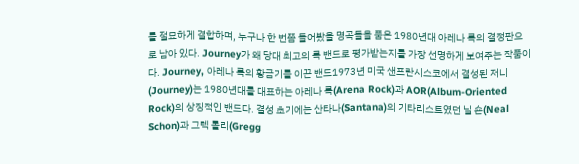를 절묘하게 결합하며, 누구나 한 번쯤 들어봤을 명곡들을 품은 1980년대 아레나 록의 결정판으로 남아 있다. Journey가 왜 당대 최고의 록 밴드로 평가받는지를 가장 선명하게 보여주는 작품이다. Journey, 아레나 록의 황금기를 이끈 밴드1973년 미국 샌프란시스코에서 결성된 저니(Journey)는 1980년대를 대표하는 아레나 록(Arena Rock)과 AOR(Album-Oriented Rock)의 상징적인 밴드다. 결성 초기에는 산타나(Santana)의 기타리스트였던 닐 숀(Neal Schon)과 그렉 롤리(Gregg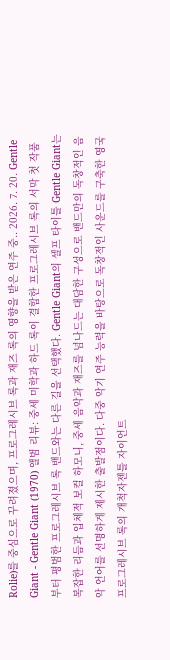Rolie)를 중심으로 꾸려졌으며, 프로그레시브 록과 재즈 록의 영향을 받은 연주 중.. 2026. 7. 20. Gentle Giant - Gentle Giant (1970) 앨범 리뷰: 중세 미학과 하드 록이 결합한 프로그레시브 록의 서막 첫 작품부터 평범한 프로그레시브 록 밴드와는 다른 길을 선택했다. Gentle Giant의 셀프 타이틀 Gentle Giant는 복잡한 리듬과 입체적 보컬 하모니, 중세 음악과 재즈를 넘나드는 대담한 구성으로 밴드만의 독창적인 음악 언어를 선명하게 제시한 출발점이다. 다중 악기 연주 능력을 바탕으로 독창적인 사운드를 구축한 영국 프로그레시브 록의 개척자젠틀 자이언트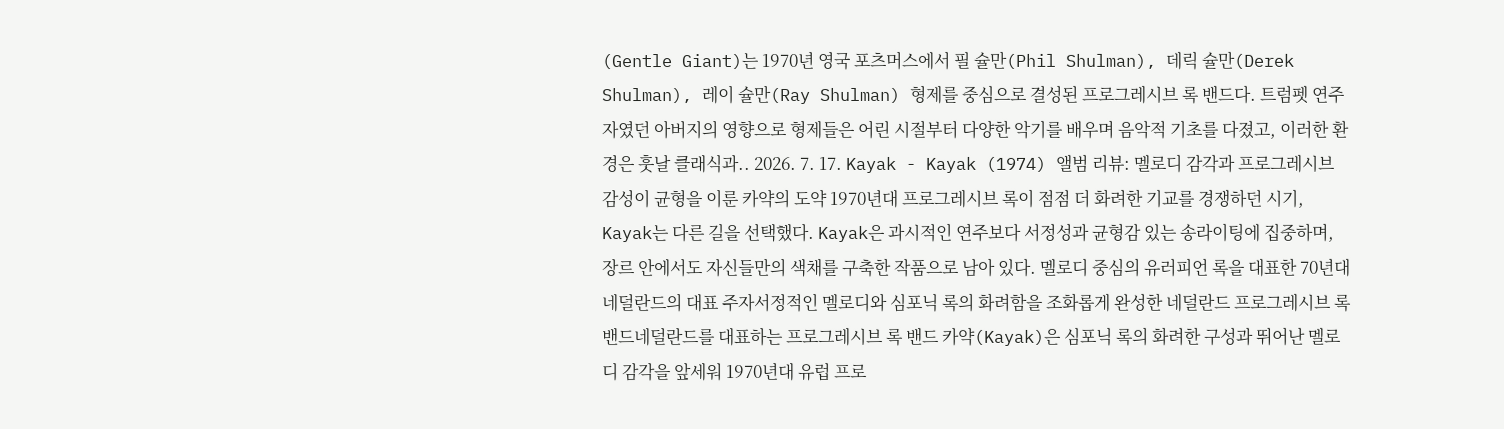(Gentle Giant)는 1970년 영국 포츠머스에서 필 슐만(Phil Shulman), 데릭 슐만(Derek Shulman), 레이 슐만(Ray Shulman) 형제를 중심으로 결성된 프로그레시브 록 밴드다. 트럼펫 연주자였던 아버지의 영향으로 형제들은 어린 시절부터 다양한 악기를 배우며 음악적 기초를 다졌고, 이러한 환경은 훗날 클래식과.. 2026. 7. 17. Kayak - Kayak (1974) 앨범 리뷰: 멜로디 감각과 프로그레시브 감성이 균형을 이룬 카약의 도약 1970년대 프로그레시브 록이 점점 더 화려한 기교를 경쟁하던 시기, Kayak는 다른 길을 선택했다. Kayak은 과시적인 연주보다 서정성과 균형감 있는 송라이팅에 집중하며, 장르 안에서도 자신들만의 색채를 구축한 작품으로 남아 있다. 멜로디 중심의 유러피언 록을 대표한 70년대 네덜란드의 대표 주자서정적인 멜로디와 심포닉 록의 화려함을 조화롭게 완성한 네덜란드 프로그레시브 록 밴드네덜란드를 대표하는 프로그레시브 록 밴드 카약(Kayak)은 심포닉 록의 화려한 구성과 뛰어난 멜로디 감각을 앞세워 1970년대 유럽 프로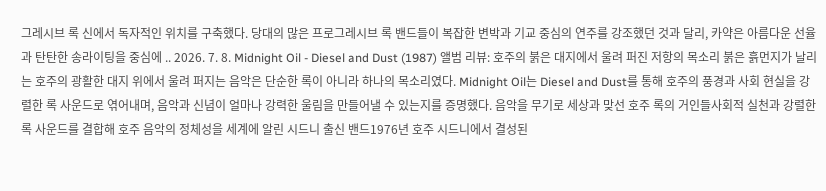그레시브 록 신에서 독자적인 위치를 구축했다. 당대의 많은 프로그레시브 록 밴드들이 복잡한 변박과 기교 중심의 연주를 강조했던 것과 달리, 카약은 아름다운 선율과 탄탄한 송라이팅을 중심에 .. 2026. 7. 8. Midnight Oil - Diesel and Dust (1987) 앨범 리뷰: 호주의 붉은 대지에서 울려 퍼진 저항의 목소리 붉은 흙먼지가 날리는 호주의 광활한 대지 위에서 울려 퍼지는 음악은 단순한 록이 아니라 하나의 목소리였다. Midnight Oil는 Diesel and Dust를 통해 호주의 풍경과 사회 현실을 강렬한 록 사운드로 엮어내며, 음악과 신념이 얼마나 강력한 울림을 만들어낼 수 있는지를 증명했다. 음악을 무기로 세상과 맞선 호주 록의 거인들사회적 실천과 강렬한 록 사운드를 결합해 호주 음악의 정체성을 세계에 알린 시드니 출신 밴드1976년 호주 시드니에서 결성된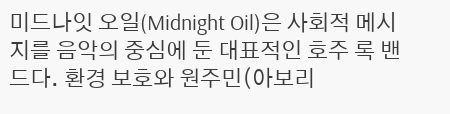미드나잇 오일(Midnight Oil)은 사회적 메시지를 음악의 중심에 둔 대표적인 호주 록 밴드다. 환경 보호와 원주민(아보리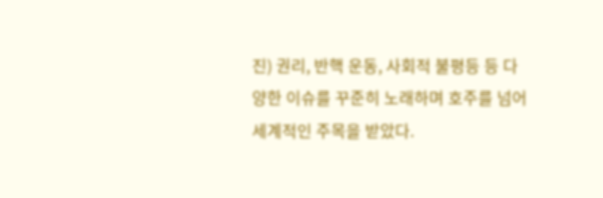진) 권리, 반핵 운동, 사회적 불평등 등 다양한 이슈를 꾸준히 노래하며 호주를 넘어 세계적인 주목을 받았다.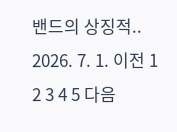밴드의 상징적.. 2026. 7. 1. 이전 1 2 3 4 5 다음